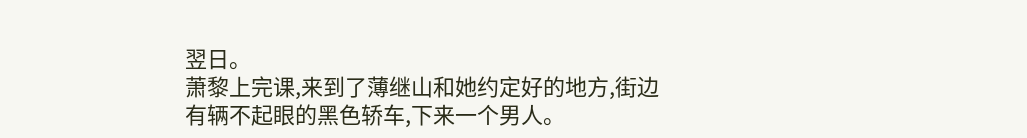翌日。
萧黎上完课,来到了薄继山和她约定好的地方,街边有辆不起眼的黑色轿车,下来一个男人。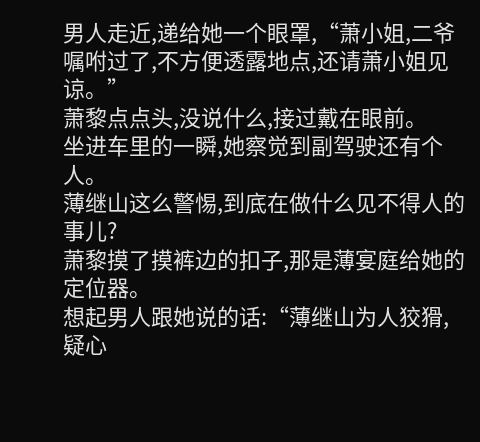男人走近,递给她一个眼罩,“萧小姐,二爷嘱咐过了,不方便透露地点,还请萧小姐见谅。”
萧黎点点头,没说什么,接过戴在眼前。
坐进车里的一瞬,她察觉到副驾驶还有个人。
薄继山这么警惕,到底在做什么见不得人的事儿?
萧黎摸了摸裤边的扣子,那是薄宴庭给她的定位器。
想起男人跟她说的话:“薄继山为人狡猾,疑心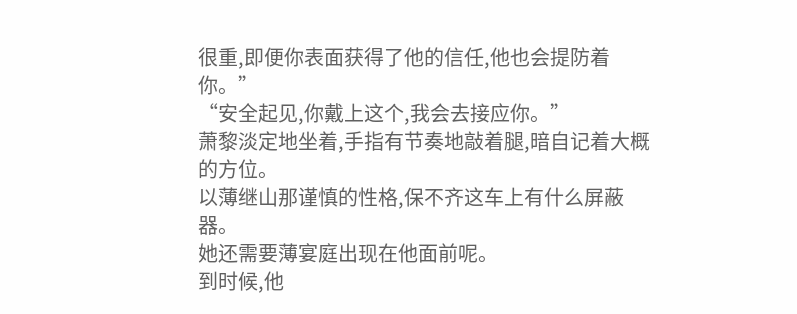很重,即便你表面获得了他的信任,他也会提防着你。”
“安全起见,你戴上这个,我会去接应你。”
萧黎淡定地坐着,手指有节奏地敲着腿,暗自记着大概的方位。
以薄继山那谨慎的性格,保不齐这车上有什么屏蔽器。
她还需要薄宴庭出现在他面前呢。
到时候,他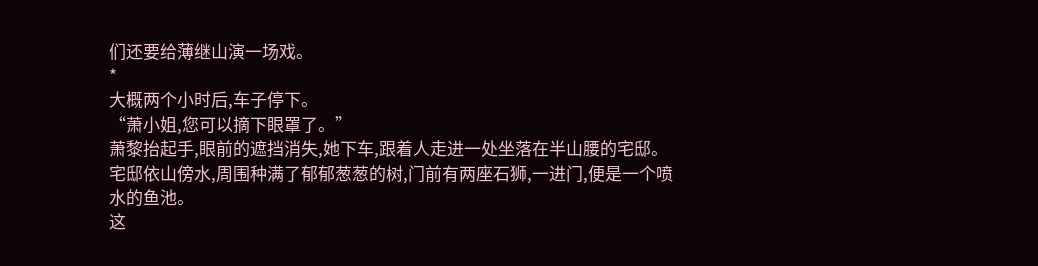们还要给薄继山演一场戏。
*
大概两个小时后,车子停下。
“萧小姐,您可以摘下眼罩了。”
萧黎抬起手,眼前的遮挡消失,她下车,跟着人走进一处坐落在半山腰的宅邸。
宅邸依山傍水,周围种满了郁郁葱葱的树,门前有两座石狮,一进门,便是一个喷水的鱼池。
这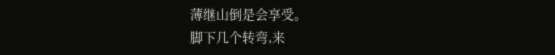薄继山倒是会享受。
脚下几个转弯,来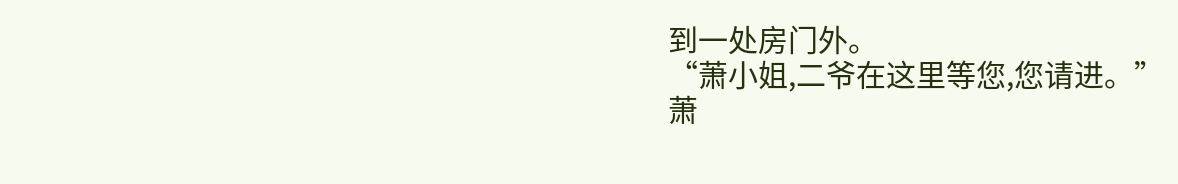到一处房门外。
“萧小姐,二爷在这里等您,您请进。”
萧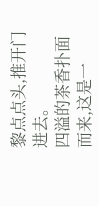黎点点头,推开门进去。
四溢的茶香扑面而来,这是一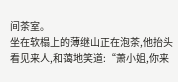间茶室。
坐在软榻上的薄继山正在泡茶,他抬头看见来人,和蔼地笑道:“萧小姐,你来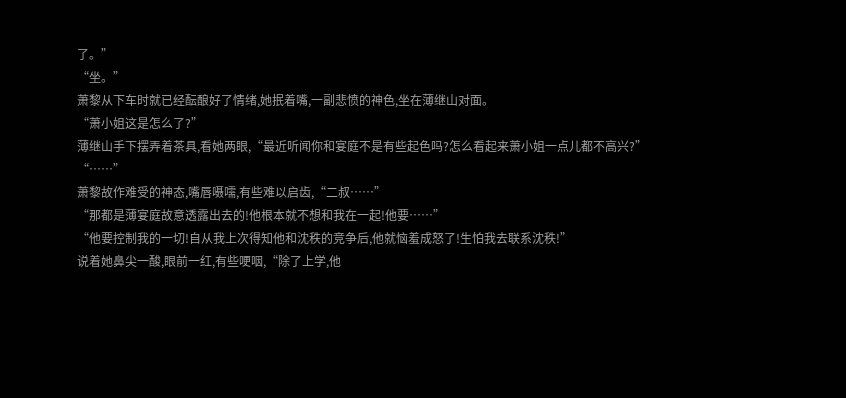了。”
“坐。”
萧黎从下车时就已经酝酿好了情绪,她抿着嘴,一副悲愤的神色,坐在薄继山对面。
“萧小姐这是怎么了?”
薄继山手下摆弄着茶具,看她两眼,“最近听闻你和宴庭不是有些起色吗?怎么看起来萧小姐一点儿都不高兴?”
“……”
萧黎故作难受的神态,嘴唇嗫嚅,有些难以启齿,“二叔……”
“那都是薄宴庭故意透露出去的!他根本就不想和我在一起!他要……”
“他要控制我的一切!自从我上次得知他和沈秩的竞争后,他就恼羞成怒了!生怕我去联系沈秩!”
说着她鼻尖一酸,眼前一红,有些哽咽,“除了上学,他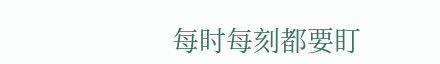每时每刻都要盯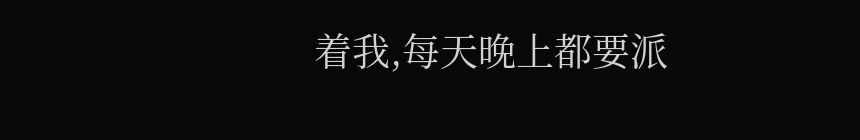着我,每天晚上都要派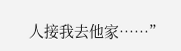人接我去他家……”